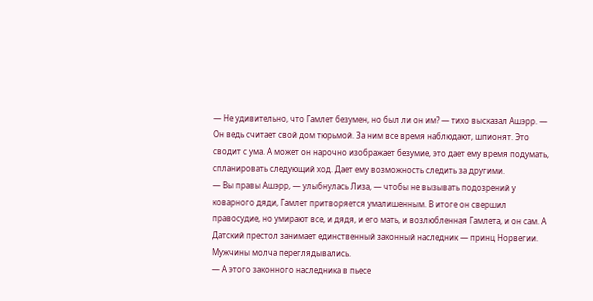— Не удивительно, что Гамлет безумен, но был ли он им? — тихо высказал Ашэрр. — Он ведь считает свой дом тюрьмой. За ним все время наблюдают, шпионят. Это сводит с ума. А может он нарочно изображает безумие, это дает ему время подумать, спланировать следующий ход. Дает ему возможность следить за другими.
— Вы правы Ашэрр, — улыбнулась Лиза, — чтобы не вызывать подозрений у коварного дяди, Гамлет притворяется умалишенным. В итоге он свершил правосудие, но умирают все, и дядя, и его мать, и возлюбленная Гамлета, и он сам. А Датский престол занимает единственный законный наследник — принц Норвегии.
Мужчины молча переглядывались.
— А этого законного наследника в пьесе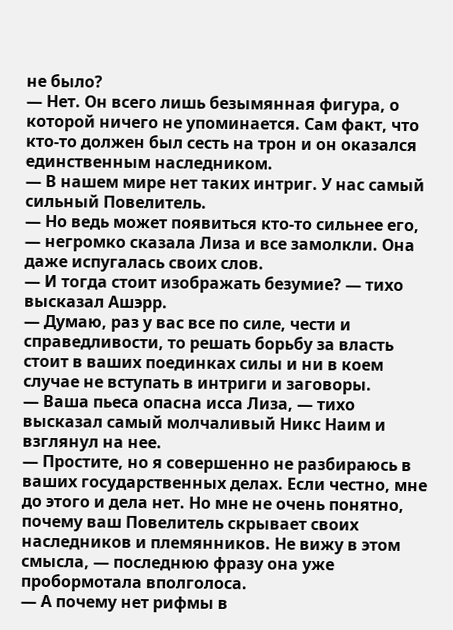не было?
— Нет. Он всего лишь безымянная фигура, о которой ничего не упоминается. Сам факт, что кто-то должен был сесть на трон и он оказался единственным наследником.
— В нашем мире нет таких интриг. У нас самый сильный Повелитель.
— Но ведь может появиться кто-то сильнее его, — негромко сказала Лиза и все замолкли. Она даже испугалась своих слов.
— И тогда стоит изображать безумие? — тихо высказал Ашэрр.
— Думаю, раз у вас все по силе, чести и справедливости, то решать борьбу за власть стоит в ваших поединках силы и ни в коем случае не вступать в интриги и заговоры.
— Ваша пьеса опасна исса Лиза, — тихо высказал самый молчаливый Никс Наим и взглянул на нее.
— Простите, но я совершенно не разбираюсь в ваших государственных делах. Если честно, мне до этого и дела нет. Но мне не очень понятно, почему ваш Повелитель скрывает своих наследников и племянников. Не вижу в этом смысла, — последнюю фразу она уже пробормотала вполголоса.
— А почему нет рифмы в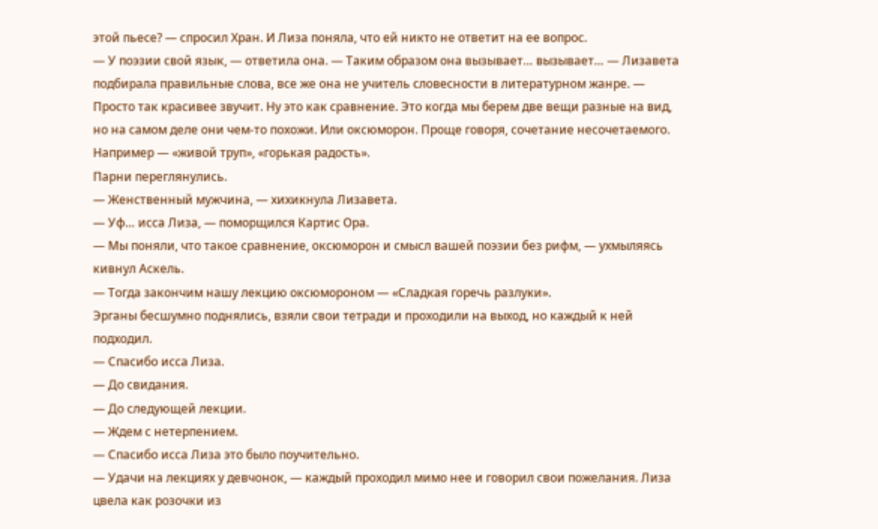этой пьесе? — спросил Хран. И Лиза поняла, что ей никто не ответит на ее вопрос.
— У поэзии свой язык, — ответила она. — Таким образом она вызывает… вызывает… — Лизавета подбирала правильные слова, все же она не учитель словесности в литературном жанре. — Просто так красивее звучит. Ну это как сравнение. Это когда мы берем две вещи разные на вид, но на самом деле они чем-то похожи. Или оксюморон. Проще говоря, сочетание несочетаемого. Например — «живой труп», «горькая радость».
Парни переглянулись.
— Женственный мужчина, — хихикнула Лизавета.
— Уф… исса Лиза, — поморщился Картис Ора.
— Мы поняли, что такое сравнение, оксюморон и смысл вашей поэзии без рифм, — ухмыляясь кивнул Аскель.
— Тогда закончим нашу лекцию оксюмороном — «Сладкая горечь разлуки».
Эрганы бесшумно поднялись, взяли свои тетради и проходили на выход, но каждый к ней подходил.
— Спасибо исса Лиза.
— До свидания.
— До следующей лекции.
— Ждем с нетерпением.
— Спасибо исса Лиза это было поучительно.
— Удачи на лекциях у девчонок, — каждый проходил мимо нее и говорил свои пожелания. Лиза цвела как розочки из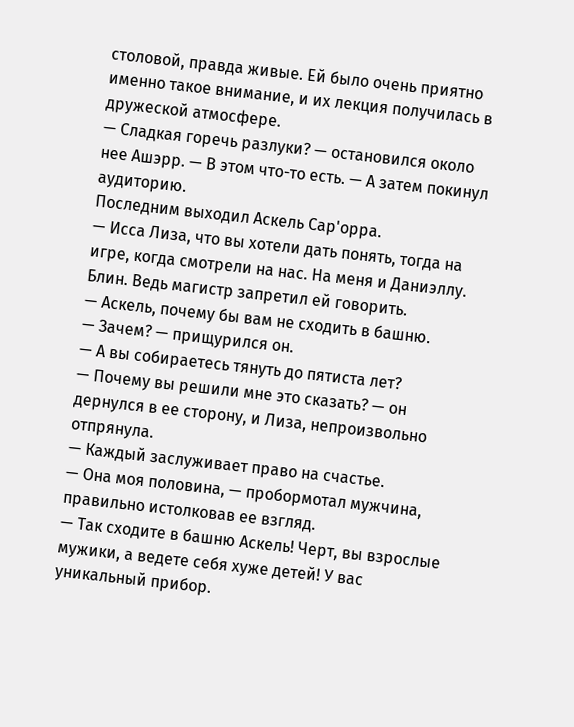столовой, правда живые. Ей было очень приятно именно такое внимание, и их лекция получилась в дружеской атмосфере.
— Сладкая горечь разлуки? — остановился около нее Ашэрр. — В этом что-то есть. — А затем покинул аудиторию.
Последним выходил Аскель Сар'орра.
— Исса Лиза, что вы хотели дать понять, тогда на игре, когда смотрели на нас. На меня и Даниэллу.
Блин. Ведь магистр запретил ей говорить.
— Аскель, почему бы вам не сходить в башню.
— Зачем? — прищурился он.
— А вы собираетесь тянуть до пятиста лет?
— Почему вы решили мне это сказать? — он дернулся в ее сторону, и Лиза, непроизвольно отпрянула.
— Каждый заслуживает право на счастье.
— Она моя половина, — пробормотал мужчина, правильно истолковав ее взгляд.
— Так сходите в башню Аскель! Черт, вы взрослые мужики, а ведете себя хуже детей! У вас уникальный прибор.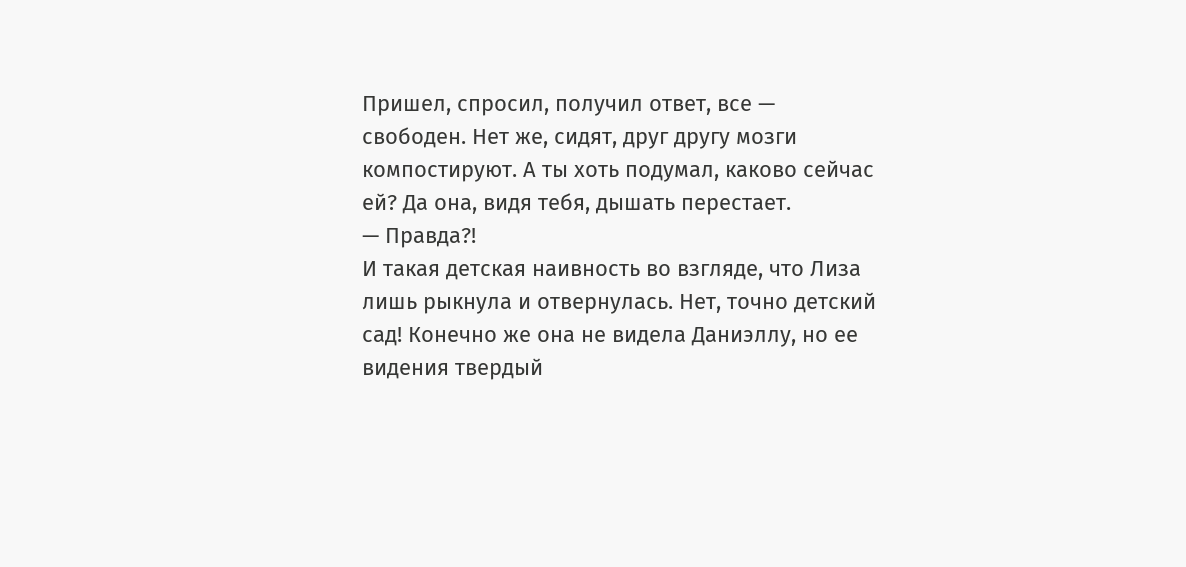Пришел, спросил, получил ответ, все — свободен. Нет же, сидят, друг другу мозги компостируют. А ты хоть подумал, каково сейчас ей? Да она, видя тебя, дышать перестает.
— Правда?!
И такая детская наивность во взгляде, что Лиза лишь рыкнула и отвернулась. Нет, точно детский сад! Конечно же она не видела Даниэллу, но ее видения твердый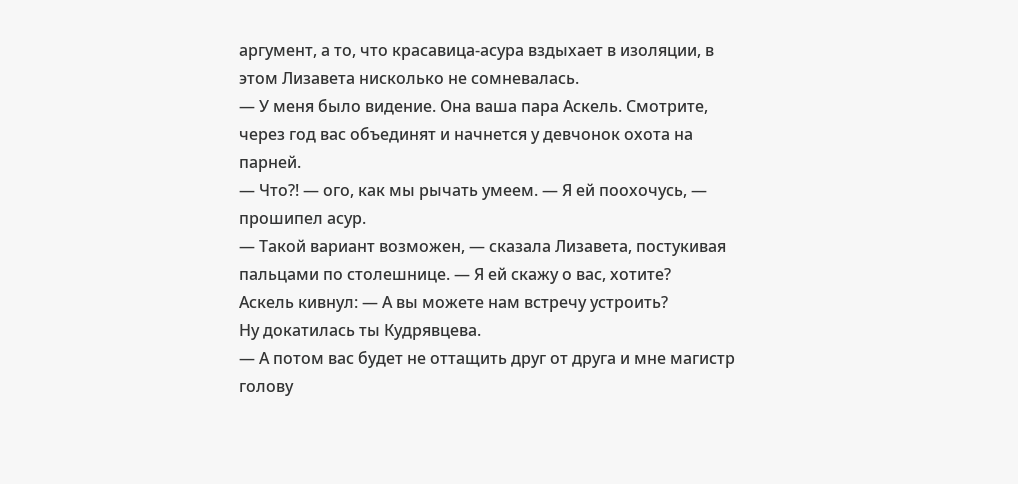аргумент, а то, что красавица-асура вздыхает в изоляции, в этом Лизавета нисколько не сомневалась.
— У меня было видение. Она ваша пара Аскель. Смотрите, через год вас объединят и начнется у девчонок охота на парней.
— Что?! — ого, как мы рычать умеем. — Я ей поохочусь, — прошипел асур.
— Такой вариант возможен, — сказала Лизавета, постукивая пальцами по столешнице. — Я ей скажу о вас, хотите?
Аскель кивнул: — А вы можете нам встречу устроить?
Ну докатилась ты Кудрявцева.
— А потом вас будет не оттащить друг от друга и мне магистр голову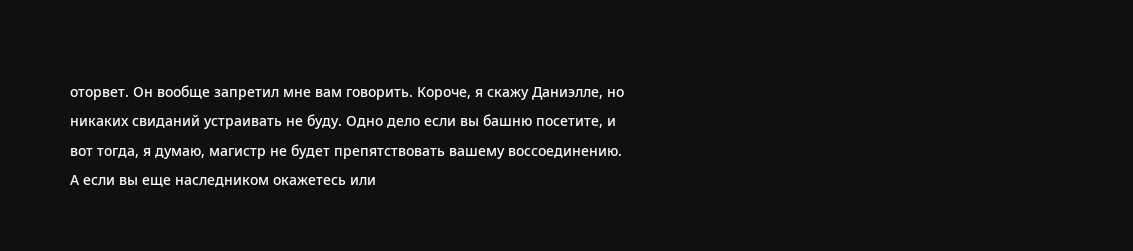оторвет. Он вообще запретил мне вам говорить. Короче, я скажу Даниэлле, но никаких свиданий устраивать не буду. Одно дело если вы башню посетите, и вот тогда, я думаю, магистр не будет препятствовать вашему воссоединению. А если вы еще наследником окажетесь или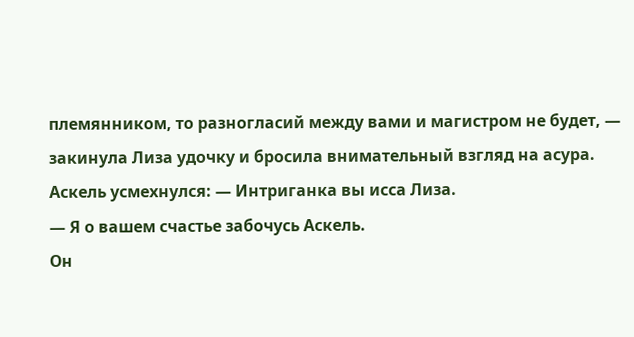племянником, то разногласий между вами и магистром не будет, — закинула Лиза удочку и бросила внимательный взгляд на асура.
Аскель усмехнулся: — Интриганка вы исса Лиза.
— Я о вашем счастье забочусь Аскель.
Он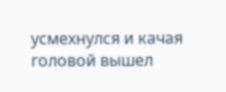усмехнулся и качая головой вышел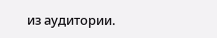из аудитории.